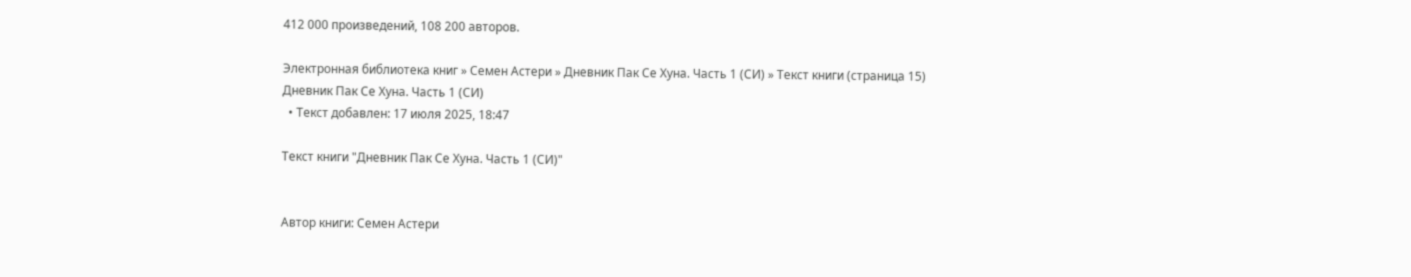412 000 произведений, 108 200 авторов.

Электронная библиотека книг » Семен Астери » Дневник Пак Се Хуна. Часть 1 (СИ) » Текст книги (страница 15)
Дневник Пак Се Хуна. Часть 1 (СИ)
  • Текст добавлен: 17 июля 2025, 18:47

Текст книги "Дневник Пак Се Хуна. Часть 1 (СИ)"


Автор книги: Семен Астери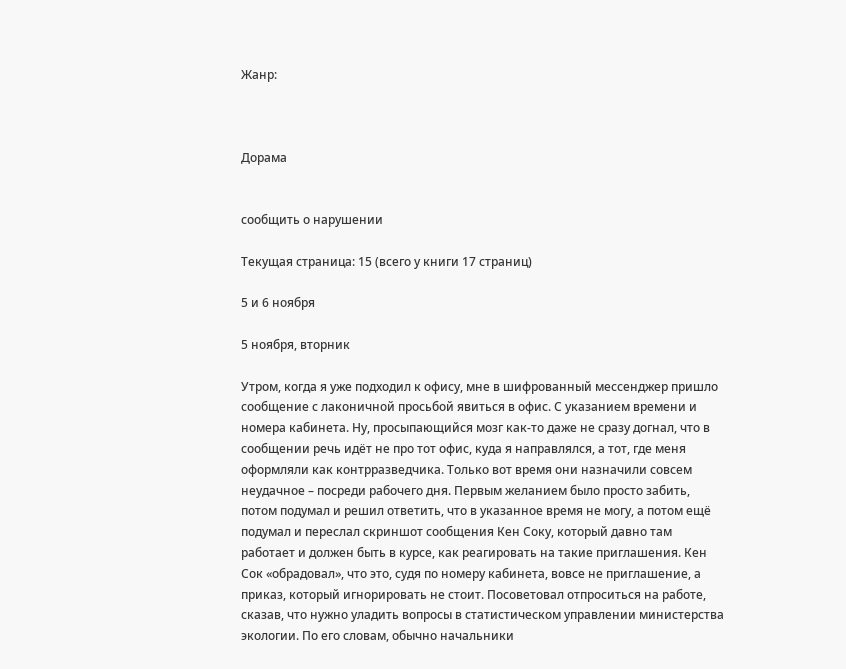Жанр:



Дорама


сообщить о нарушении

Текущая страница: 15 (всего у книги 17 страниц)

5 и 6 ноября

5 ноября, вторник

Утром, когда я уже подходил к офису, мне в шифрованный мессенджер пришло сообщение с лаконичной просьбой явиться в офис. С указанием времени и номера кабинета. Ну, просыпающийся мозг как-то даже не сразу догнал, что в сообщении речь идёт не про тот офис, куда я направлялся, а тот, где меня оформляли как контрразведчика. Только вот время они назначили совсем неудачное – посреди рабочего дня. Первым желанием было просто забить, потом подумал и решил ответить, что в указанное время не могу, а потом ещё подумал и переслал скриншот сообщения Кен Соку, который давно там работает и должен быть в курсе, как реагировать на такие приглашения. Кен Сок «обрадовал», что это, судя по номеру кабинета, вовсе не приглашение, а приказ, который игнорировать не стоит. Посоветовал отпроситься на работе, сказав, что нужно уладить вопросы в статистическом управлении министерства экологии. По его словам, обычно начальники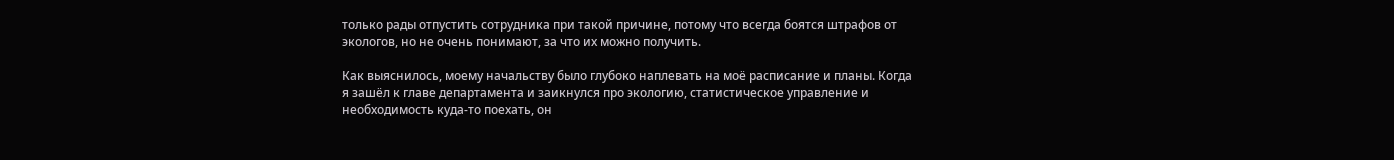только рады отпустить сотрудника при такой причине, потому что всегда боятся штрафов от экологов, но не очень понимают, за что их можно получить.

Как выяснилось, моему начальству было глубоко наплевать на моё расписание и планы. Когда я зашёл к главе департамента и заикнулся про экологию, статистическое управление и необходимость куда-то поехать, он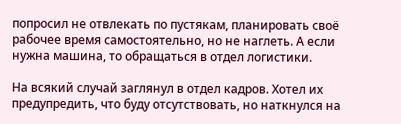попросил не отвлекать по пустякам, планировать своё рабочее время самостоятельно, но не наглеть. А если нужна машина, то обращаться в отдел логистики.

На всякий случай заглянул в отдел кадров. Хотел их предупредить, что буду отсутствовать, но наткнулся на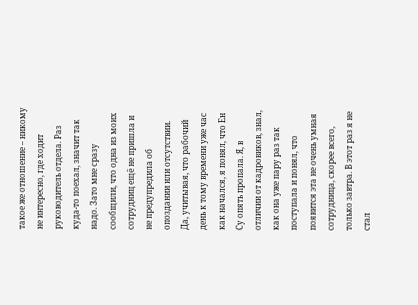такое же отношение – никому не интересно, где ходит руководитель отдела. Раз куда-то поехал, значит так надо. Зато мне сразу сообщили, что одна из моих сотрудниц ещё не пришла и не предупредила об опоздании или отсутствии. Да, учитывая, что рабочий день к тому времени уже час как начался, я понял, что Ен Су опять пропала. Я, в отличии от кадровиков, знал, как она уже пару раз так поступала и понял, что появится эта не очень умная сотрудница, скорее всего, только завтра. В этот раз я не стал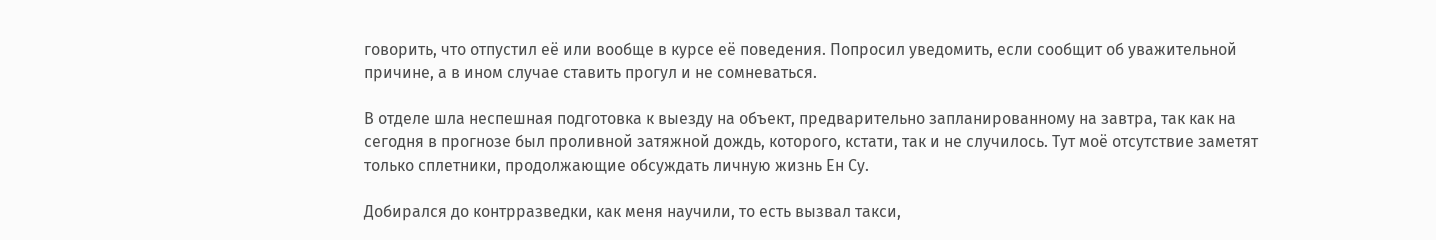говорить, что отпустил её или вообще в курсе её поведения. Попросил уведомить, если сообщит об уважительной причине, а в ином случае ставить прогул и не сомневаться.

В отделе шла неспешная подготовка к выезду на объект, предварительно запланированному на завтра, так как на сегодня в прогнозе был проливной затяжной дождь, которого, кстати, так и не случилось. Тут моё отсутствие заметят только сплетники, продолжающие обсуждать личную жизнь Ен Су.

Добирался до контрразведки, как меня научили, то есть вызвал такси,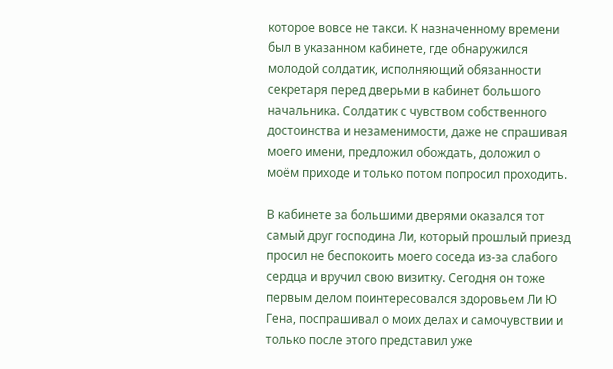которое вовсе не такси. К назначенному времени был в указанном кабинете, где обнаружился молодой солдатик, исполняющий обязанности секретаря перед дверьми в кабинет большого начальника. Солдатик с чувством собственного достоинства и незаменимости, даже не спрашивая моего имени, предложил обождать, доложил о моём приходе и только потом попросил проходить.

В кабинете за большими дверями оказался тот самый друг господина Ли, который прошлый приезд просил не беспокоить моего соседа из-за слабого сердца и вручил свою визитку. Сегодня он тоже первым делом поинтересовался здоровьем Ли Ю Гена, поспрашивал о моих делах и самочувствии и только после этого представил уже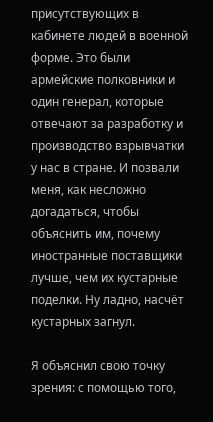присутствующих в кабинете людей в военной форме. Это были армейские полковники и один генерал, которые отвечают за разработку и производство взрывчатки у нас в стране. И позвали меня, как несложно догадаться, чтобы объяснить им, почему иностранные поставщики лучше, чем их кустарные поделки. Ну ладно, насчёт кустарных загнул.

Я объяснил свою точку зрения: с помощью того,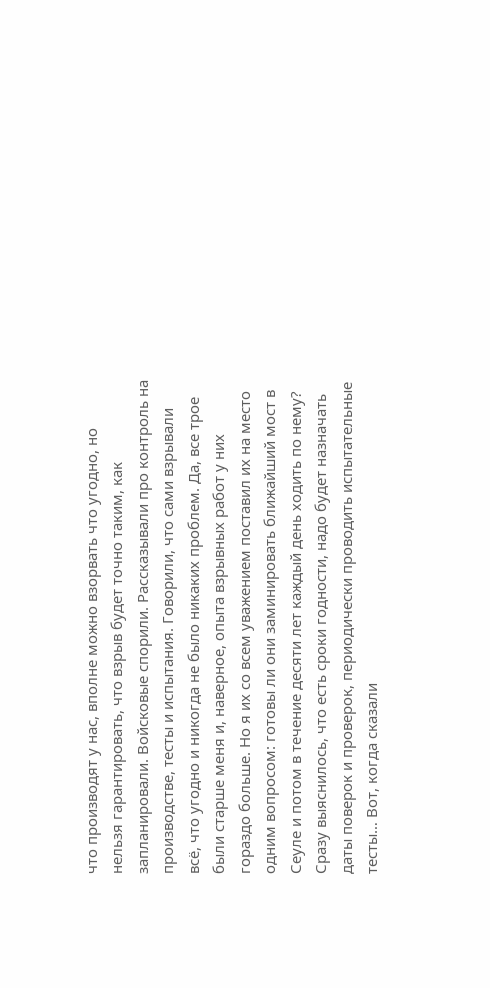что производят у нас, вполне можно взорвать что угодно, но нельзя гарантировать, что взрыв будет точно таким, как запланировали. Войсковые спорили. Рассказывали про контроль на производстве, тесты и испытания. Говорили, что сами взрывали всё, что угодно и никогда не было никаких проблем. Да, все трое были старше меня и, наверное, опыта взрывных работ у них гораздо больше. Но я их со всем уважением поставил их на место одним вопросом: готовы ли они заминировать ближайший мост в Сеуле и потом в течение десяти лет каждый день ходить по нему? Сразу выяснилось, что есть сроки годности, надо будет назначать даты поверок и проверок, периодически проводить испытательные тесты… Вот, когда сказали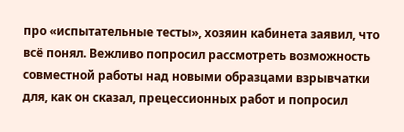про «испытательные тесты», хозяин кабинета заявил, что всё понял. Вежливо попросил рассмотреть возможность совместной работы над новыми образцами взрывчатки для, как он сказал, прецессионных работ и попросил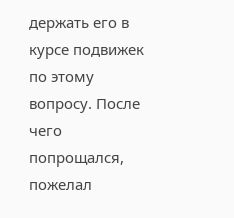держать его в курсе подвижек по этому вопросу. После чего попрощался, пожелал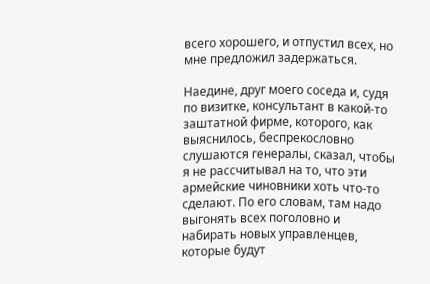всего хорошего, и отпустил всех, но мне предложил задержаться.

Наедине, друг моего соседа и, судя по визитке, консультант в какой-то заштатной фирме, которого, как выяснилось, беспрекословно слушаются генералы, сказал, чтобы я не рассчитывал на то, что эти армейские чиновники хоть что-то сделают. По его словам, там надо выгонять всех поголовно и набирать новых управленцев, которые будут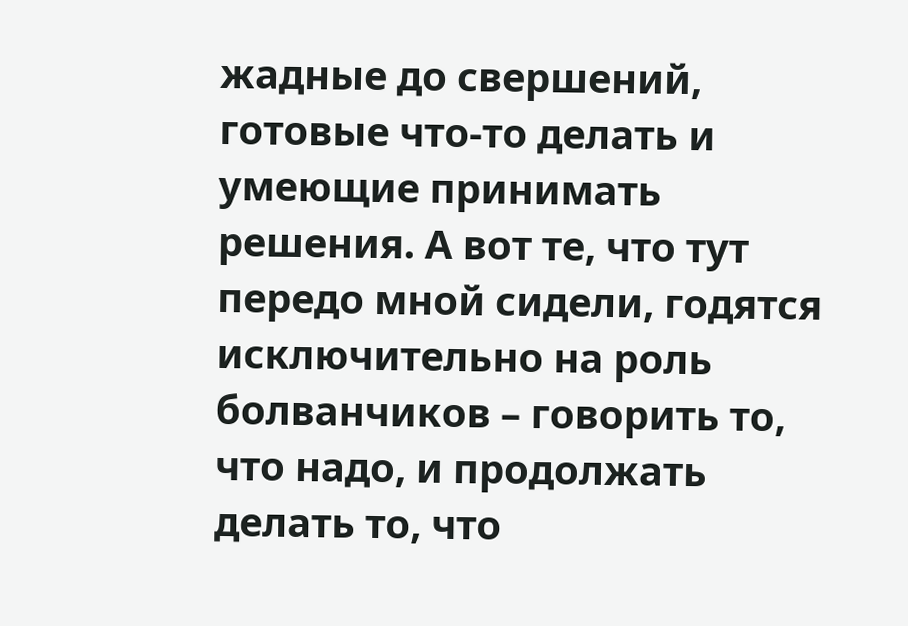жадные до свершений, готовые что-то делать и умеющие принимать решения. А вот те, что тут передо мной сидели, годятся исключительно на роль болванчиков – говорить то, что надо, и продолжать делать то, что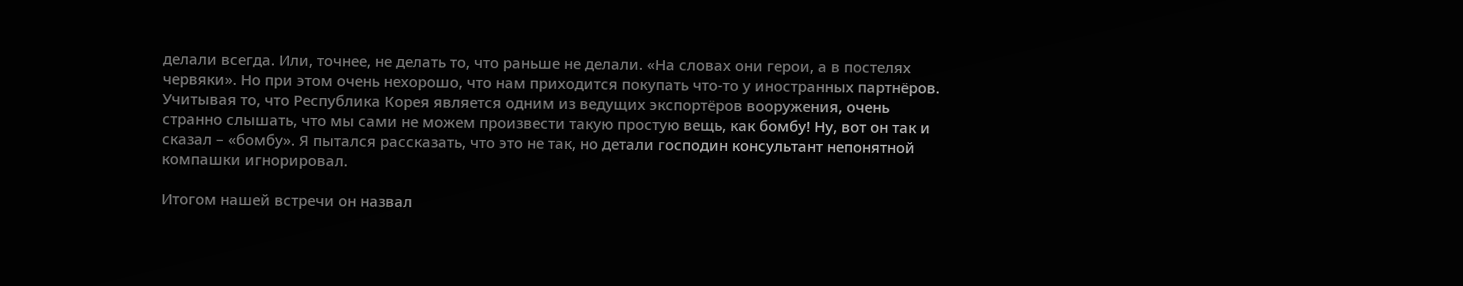делали всегда. Или, точнее, не делать то, что раньше не делали. «На словах они герои, а в постелях червяки». Но при этом очень нехорошо, что нам приходится покупать что-то у иностранных партнёров. Учитывая то, что Республика Корея является одним из ведущих экспортёров вооружения, очень странно слышать, что мы сами не можем произвести такую простую вещь, как бомбу! Ну, вот он так и сказал – «бомбу». Я пытался рассказать, что это не так, но детали господин консультант непонятной компашки игнорировал.

Итогом нашей встречи он назвал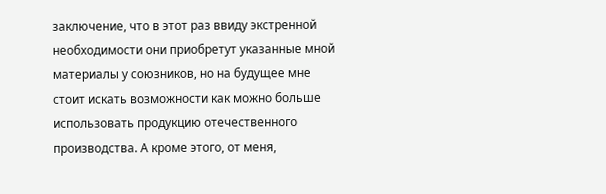заключение, что в этот раз ввиду экстренной необходимости они приобретут указанные мной материалы у союзников, но на будущее мне стоит искать возможности как можно больше использовать продукцию отечественного производства. А кроме этого, от меня,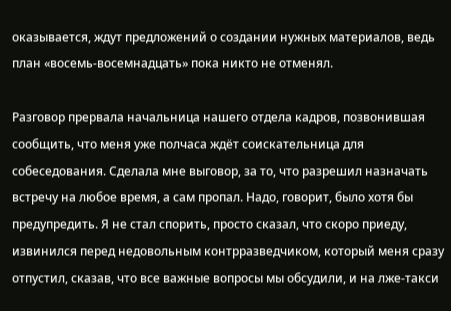оказывается, ждут предложений о создании нужных материалов, ведь план «восемь-восемнадцать» пока никто не отменял.

Разговор прервала начальница нашего отдела кадров, позвонившая сообщить, что меня уже полчаса ждёт соискательница для собеседования. Сделала мне выговор, за то, что разрешил назначать встречу на любое время, а сам пропал. Надо, говорит, было хотя бы предупредить. Я не стал спорить, просто сказал, что скоро приеду, извинился перед недовольным контрразведчиком, который меня сразу отпустил, сказав, что все важные вопросы мы обсудили, и на лже-такси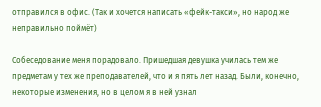отправился в офис. (Так и хочется написать «фейк-такси», но народ же неправильно поймёт)

Собеседование меня порадовало. Пришедшая девушка училась тем же предметам у тех же преподавателей, что и я пять лет назад. Были, конечно, некоторые изменения, но в целом я в ней узнал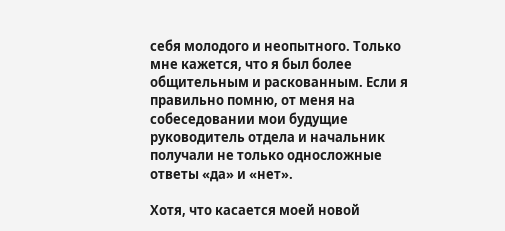себя молодого и неопытного. Только мне кажется, что я был более общительным и раскованным. Если я правильно помню, от меня на собеседовании мои будущие руководитель отдела и начальник получали не только односложные ответы «да» и «нет».

Хотя, что касается моей новой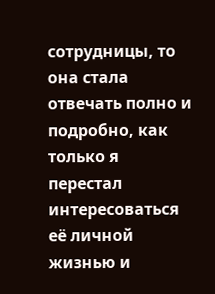сотрудницы, то она стала отвечать полно и подробно, как только я перестал интересоваться её личной жизнью и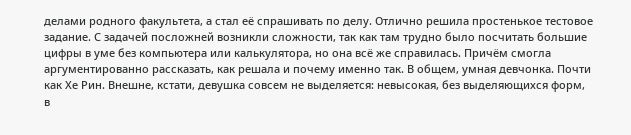делами родного факультета, а стал её спрашивать по делу. Отлично решила простенькое тестовое задание. С задачей посложней возникли сложности, так как там трудно было посчитать большие цифры в уме без компьютера или калькулятора, но она всё же справилась. Причём смогла аргументированно рассказать, как решала и почему именно так. В общем, умная девчонка. Почти как Хе Рин. Внешне, кстати, девушка совсем не выделяется: невысокая, без выделяющихся форм, в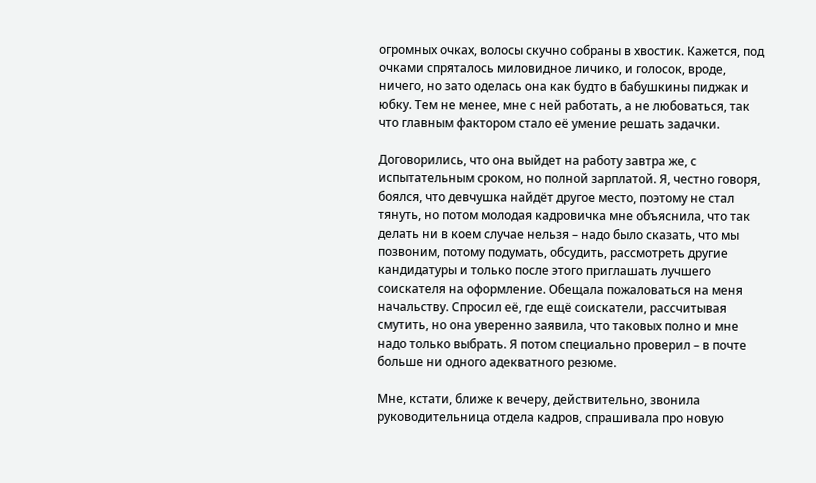огромных очках, волосы скучно собраны в хвостик. Кажется, под очками спряталось миловидное личико, и голосок, вроде, ничего, но зато оделась она как будто в бабушкины пиджак и юбку. Тем не менее, мне с ней работать, а не любоваться, так что главным фактором стало её умение решать задачки.

Договорились, что она выйдет на работу завтра же, с испытательным сроком, но полной зарплатой. Я, честно говоря, боялся, что девчушка найдёт другое место, поэтому не стал тянуть, но потом молодая кадровичка мне объяснила, что так делать ни в коем случае нельзя – надо было сказать, что мы позвоним, потому подумать, обсудить, рассмотреть другие кандидатуры и только после этого приглашать лучшего соискателя на оформление. Обещала пожаловаться на меня начальству. Спросил её, где ещё соискатели, рассчитывая смутить, но она уверенно заявила, что таковых полно и мне надо только выбрать. Я потом специально проверил – в почте больше ни одного адекватного резюме.

Мне, кстати, ближе к вечеру, действительно, звонила руководительница отдела кадров, спрашивала про новую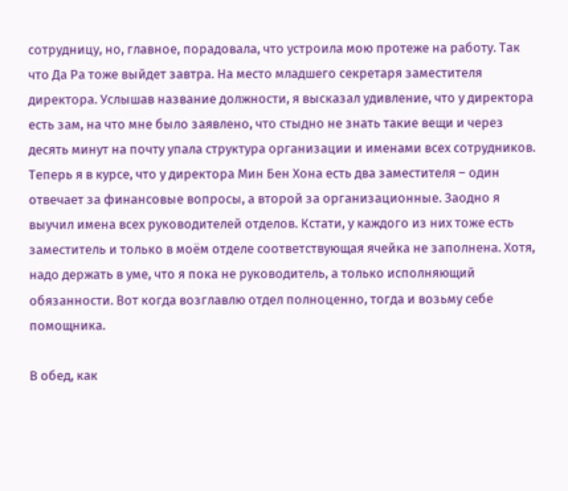сотрудницу, но, главное, порадовала, что устроила мою протеже на работу. Так что Да Ра тоже выйдет завтра. На место младшего секретаря заместителя директора. Услышав название должности, я высказал удивление, что у директора есть зам, на что мне было заявлено, что стыдно не знать такие вещи и через десять минут на почту упала структура организации и именами всех сотрудников. Теперь я в курсе, что у директора Мин Бен Хона есть два заместителя – один отвечает за финансовые вопросы, а второй за организационные. Заодно я выучил имена всех руководителей отделов. Кстати, у каждого из них тоже есть заместитель и только в моём отделе соответствующая ячейка не заполнена. Хотя, надо держать в уме, что я пока не руководитель, а только исполняющий обязанности. Вот когда возглавлю отдел полноценно, тогда и возьму себе помощника.

В обед, как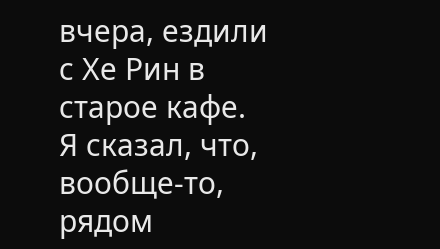вчера, ездили с Хе Рин в старое кафе. Я сказал, что, вообще-то, рядом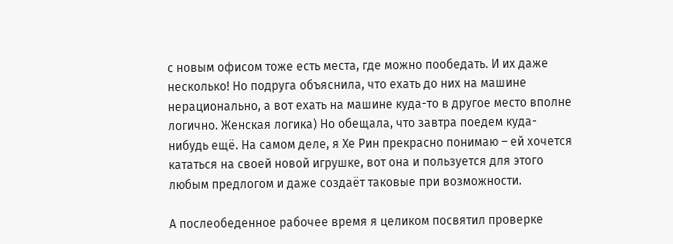с новым офисом тоже есть места, где можно пообедать. И их даже несколько! Но подруга объяснила, что ехать до них на машине нерационально, а вот ехать на машине куда-то в другое место вполне логично. Женская логика) Но обещала, что завтра поедем куда-нибудь ещё. На самом деле, я Хе Рин прекрасно понимаю – ей хочется кататься на своей новой игрушке, вот она и пользуется для этого любым предлогом и даже создаёт таковые при возможности.

А послеобеденное рабочее время я целиком посвятил проверке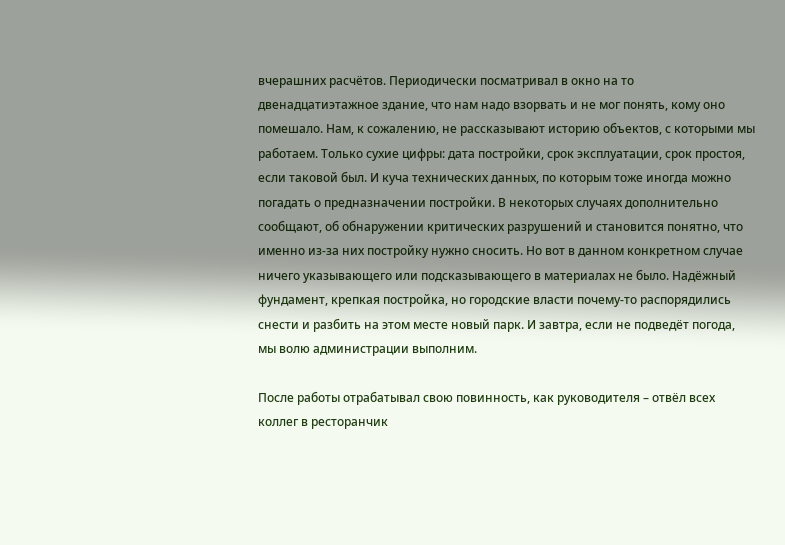вчерашних расчётов. Периодически посматривал в окно на то двенадцатиэтажное здание, что нам надо взорвать и не мог понять, кому оно помешало. Нам, к сожалению, не рассказывают историю объектов, с которыми мы работаем. Только сухие цифры: дата постройки, срок эксплуатации, срок простоя, если таковой был. И куча технических данных, по которым тоже иногда можно погадать о предназначении постройки. В некоторых случаях дополнительно сообщают, об обнаружении критических разрушений и становится понятно, что именно из-за них постройку нужно сносить. Но вот в данном конкретном случае ничего указывающего или подсказывающего в материалах не было. Надёжный фундамент, крепкая постройка, но городские власти почему-то распорядились снести и разбить на этом месте новый парк. И завтра, если не подведёт погода, мы волю администрации выполним.

После работы отрабатывал свою повинность, как руководителя – отвёл всех коллег в ресторанчик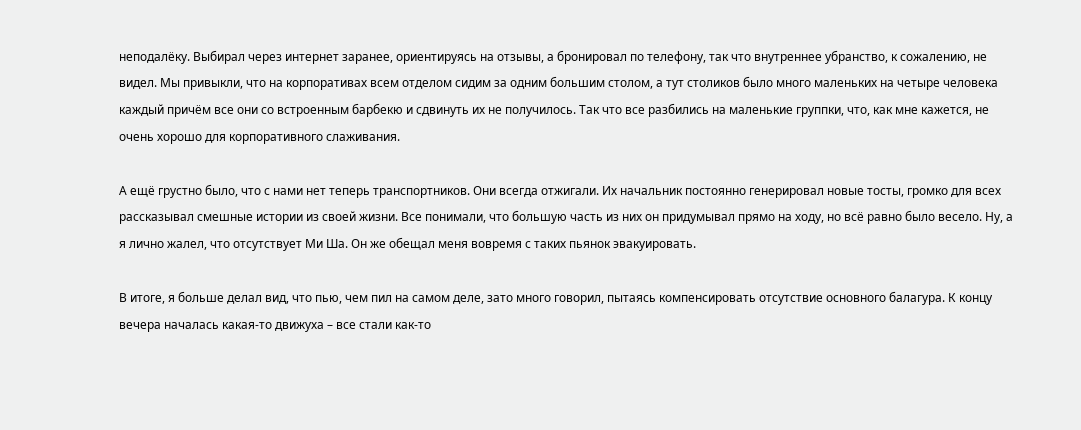неподалёку. Выбирал через интернет заранее, ориентируясь на отзывы, а бронировал по телефону, так что внутреннее убранство, к сожалению, не видел. Мы привыкли, что на корпоративах всем отделом сидим за одним большим столом, а тут столиков было много маленьких на четыре человека каждый причём все они со встроенным барбекю и сдвинуть их не получилось. Так что все разбились на маленькие группки, что, как мне кажется, не очень хорошо для корпоративного слаживания.

А ещё грустно было, что с нами нет теперь транспортников. Они всегда отжигали. Их начальник постоянно генерировал новые тосты, громко для всех рассказывал смешные истории из своей жизни. Все понимали, что большую часть из них он придумывал прямо на ходу, но всё равно было весело. Ну, а я лично жалел, что отсутствует Ми Ша. Он же обещал меня вовремя с таких пьянок эвакуировать.

В итоге, я больше делал вид, что пью, чем пил на самом деле, зато много говорил, пытаясь компенсировать отсутствие основного балагура. К концу вечера началась какая-то движуха – все стали как-то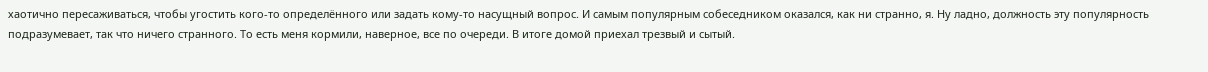хаотично пересаживаться, чтобы угостить кого-то определённого или задать кому-то насущный вопрос. И самым популярным собеседником оказался, как ни странно, я. Ну ладно, должность эту популярность подразумевает, так что ничего странного. То есть меня кормили, наверное, все по очереди. В итоге домой приехал трезвый и сытый.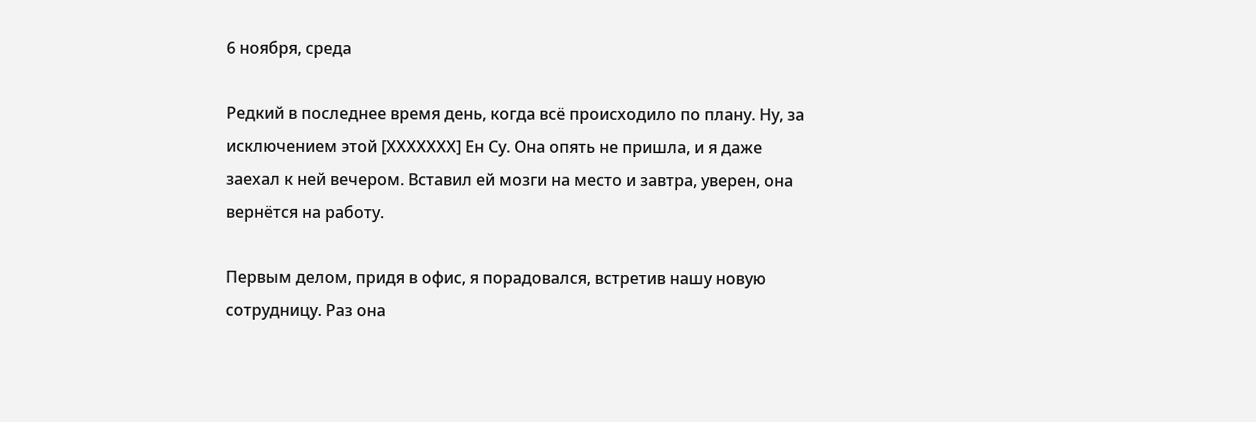6 ноября, среда

Редкий в последнее время день, когда всё происходило по плану. Ну, за исключением этой [ХХХХХХХ] Ен Су. Она опять не пришла, и я даже заехал к ней вечером. Вставил ей мозги на место и завтра, уверен, она вернётся на работу.

Первым делом, придя в офис, я порадовался, встретив нашу новую сотрудницу. Раз она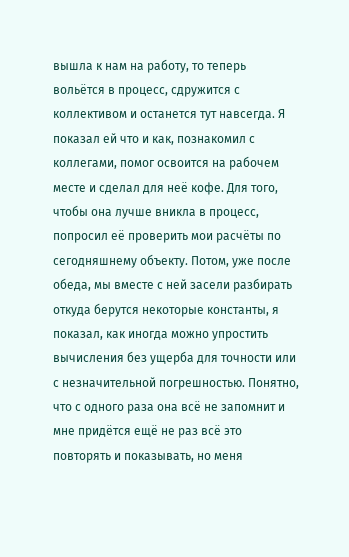вышла к нам на работу, то теперь вольётся в процесс, сдружится с коллективом и останется тут навсегда. Я показал ей что и как, познакомил с коллегами, помог освоится на рабочем месте и сделал для неё кофе. Для того, чтобы она лучше вникла в процесс, попросил её проверить мои расчёты по сегодняшнему объекту. Потом, уже после обеда, мы вместе с ней засели разбирать откуда берутся некоторые константы, я показал, как иногда можно упростить вычисления без ущерба для точности или с незначительной погрешностью. Понятно, что с одного раза она всё не запомнит и мне придётся ещё не раз всё это повторять и показывать, но меня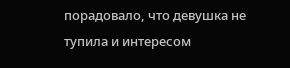порадовало, что девушка не тупила и интересом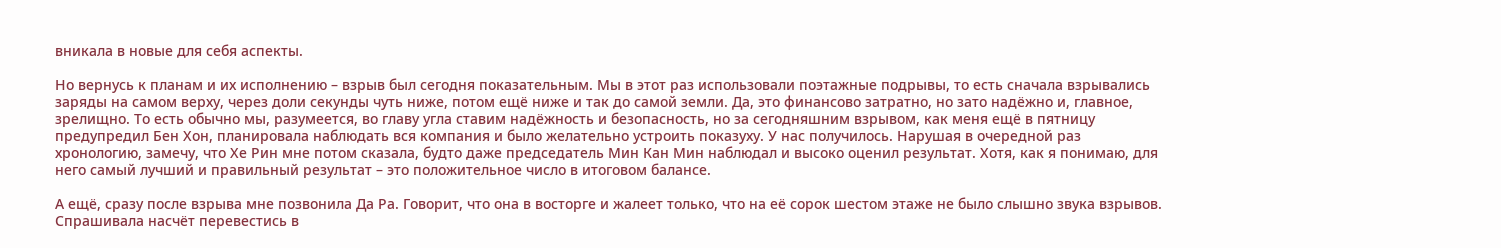вникала в новые для себя аспекты.

Но вернусь к планам и их исполнению – взрыв был сегодня показательным. Мы в этот раз использовали поэтажные подрывы, то есть сначала взрывались заряды на самом верху, через доли секунды чуть ниже, потом ещё ниже и так до самой земли. Да, это финансово затратно, но зато надёжно и, главное, зрелищно. То есть обычно мы, разумеется, во главу угла ставим надёжность и безопасность, но за сегодняшним взрывом, как меня ещё в пятницу предупредил Бен Хон, планировала наблюдать вся компания и было желательно устроить показуху. У нас получилось. Нарушая в очередной раз хронологию, замечу, что Хе Рин мне потом сказала, будто даже председатель Мин Кан Мин наблюдал и высоко оценил результат. Хотя, как я понимаю, для него самый лучший и правильный результат – это положительное число в итоговом балансе.

А ещё, сразу после взрыва мне позвонила Да Ра. Говорит, что она в восторге и жалеет только, что на её сорок шестом этаже не было слышно звука взрывов. Спрашивала насчёт перевестись в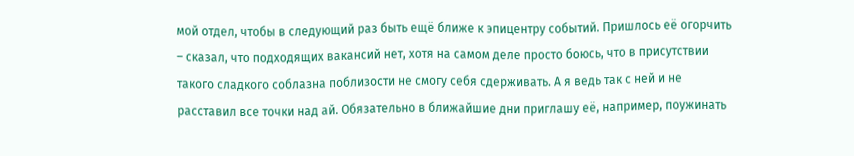мой отдел, чтобы в следующий раз быть ещё ближе к эпицентру событий. Пришлось её огорчить – сказал, что подходящих вакансий нет, хотя на самом деле просто боюсь, что в присутствии такого сладкого соблазна поблизости не смогу себя сдерживать. А я ведь так с ней и не расставил все точки над ай. Обязательно в ближайшие дни приглашу её, например, поужинать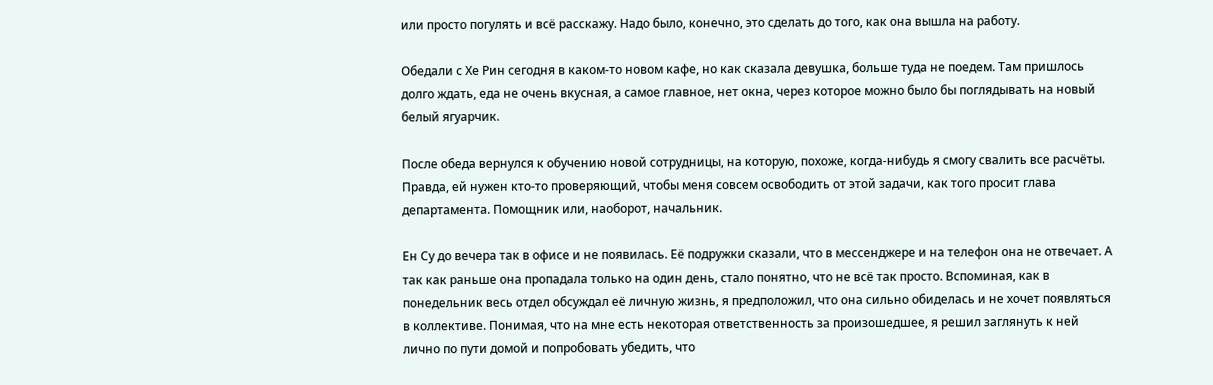или просто погулять и всё расскажу. Надо было, конечно, это сделать до того, как она вышла на работу.

Обедали с Хе Рин сегодня в каком-то новом кафе, но как сказала девушка, больше туда не поедем. Там пришлось долго ждать, еда не очень вкусная, а самое главное, нет окна, через которое можно было бы поглядывать на новый белый ягуарчик.

После обеда вернулся к обучению новой сотрудницы, на которую, похоже, когда-нибудь я смогу свалить все расчёты. Правда, ей нужен кто-то проверяющий, чтобы меня совсем освободить от этой задачи, как того просит глава департамента. Помощник или, наоборот, начальник.

Ен Су до вечера так в офисе и не появилась. Её подружки сказали, что в мессенджере и на телефон она не отвечает. А так как раньше она пропадала только на один день, стало понятно, что не всё так просто. Вспоминая, как в понедельник весь отдел обсуждал её личную жизнь, я предположил, что она сильно обиделась и не хочет появляться в коллективе. Понимая, что на мне есть некоторая ответственность за произошедшее, я решил заглянуть к ней лично по пути домой и попробовать убедить, что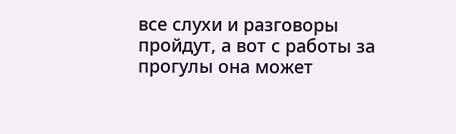все слухи и разговоры пройдут, а вот с работы за прогулы она может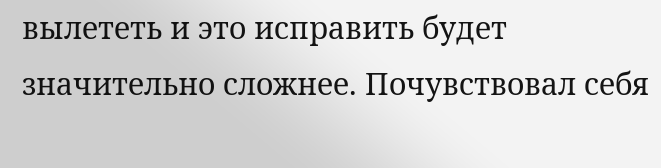вылететь и это исправить будет значительно сложнее. Почувствовал себя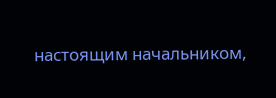настоящим начальником,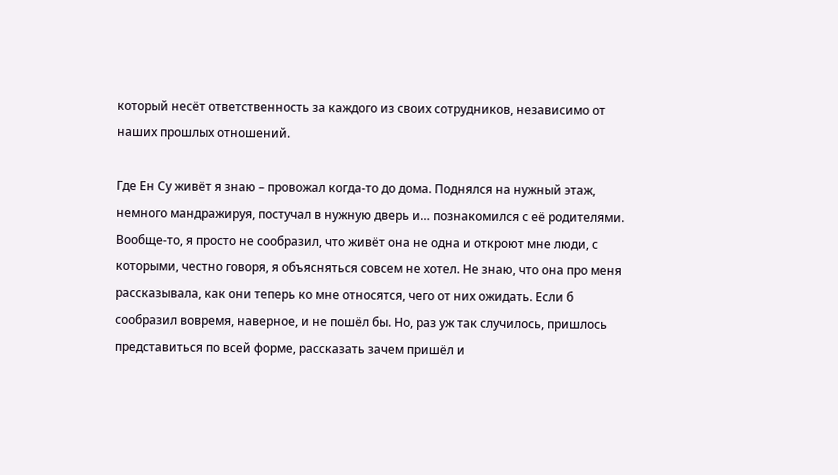который несёт ответственность за каждого из своих сотрудников, независимо от наших прошлых отношений.

Где Ен Су живёт я знаю – провожал когда-то до дома. Поднялся на нужный этаж, немного мандражируя, постучал в нужную дверь и… познакомился с её родителями. Вообще-то, я просто не сообразил, что живёт она не одна и откроют мне люди, с которыми, честно говоря, я объясняться совсем не хотел. Не знаю, что она про меня рассказывала, как они теперь ко мне относятся, чего от них ожидать. Если б сообразил вовремя, наверное, и не пошёл бы. Но, раз уж так случилось, пришлось представиться по всей форме, рассказать зачем пришёл и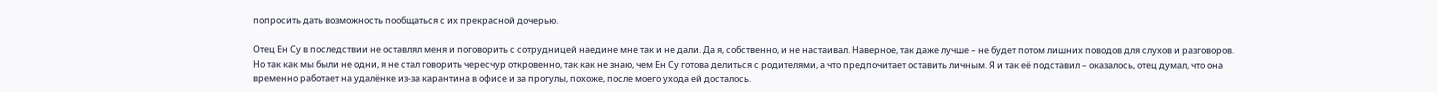попросить дать возможность пообщаться с их прекрасной дочерью.

Отец Ен Су в последствии не оставлял меня и поговорить с сотрудницей наедине мне так и не дали. Да я, собственно, и не настаивал. Наверное, так даже лучше – не будет потом лишних поводов для слухов и разговоров. Но так как мы были не одни, я не стал говорить чересчур откровенно, так как не знаю, чем Ен Су готова делиться с родителями, а что предпочитает оставить личным. Я и так её подставил – оказалось, отец думал, что она временно работает на удалёнке из-за карантина в офисе и за прогулы, похоже, после моего ухода ей досталось.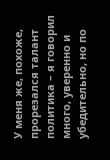У меня же, похоже, прорезался талант политика – я говорил много, уверенно и убедительно, но по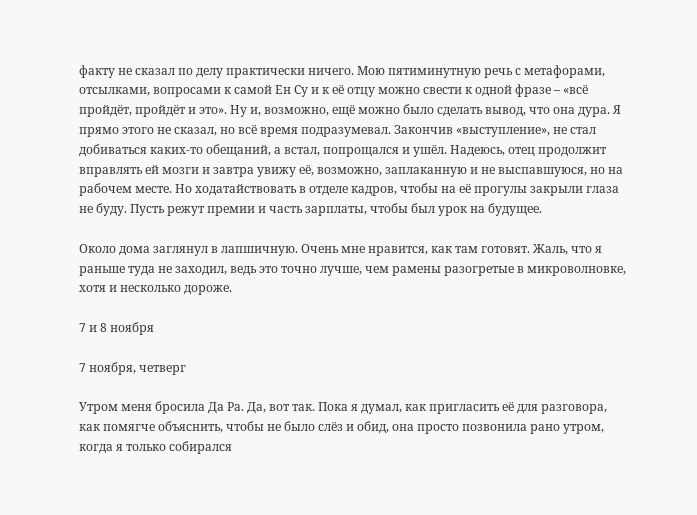факту не сказал по делу практически ничего. Мою пятиминутную речь с метафорами, отсылками, вопросами к самой Ен Су и к её отцу можно свести к одной фразе – «всё пройдёт, пройдёт и это». Ну и, возможно, ещё можно было сделать вывод, что она дура. Я прямо этого не сказал, но всё время подразумевал. Закончив «выступление», не стал добиваться каких-то обещаний, а встал, попрощался и ушёл. Надеюсь, отец продолжит вправлять ей мозги и завтра увижу её, возможно, заплаканную и не выспавшуюся, но на рабочем месте. Но ходатайствовать в отделе кадров, чтобы на её прогулы закрыли глаза не буду. Пусть режут премии и часть зарплаты, чтобы был урок на будущее.

Около дома заглянул в лапшичную. Очень мне нравится, как там готовят. Жаль, что я раньше туда не заходил, ведь это точно лучше, чем рамены разогретые в микроволновке, хотя и несколько дороже.

7 и 8 ноября

7 ноября, четверг

Утром меня бросила Да Ра. Да, вот так. Пока я думал, как пригласить её для разговора, как помягче объяснить, чтобы не было слёз и обид, она просто позвонила рано утром, когда я только собирался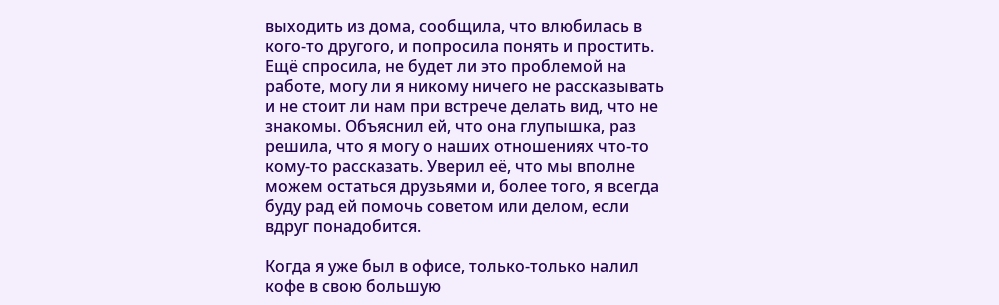выходить из дома, сообщила, что влюбилась в кого-то другого, и попросила понять и простить. Ещё спросила, не будет ли это проблемой на работе, могу ли я никому ничего не рассказывать и не стоит ли нам при встрече делать вид, что не знакомы. Объяснил ей, что она глупышка, раз решила, что я могу о наших отношениях что-то кому-то рассказать. Уверил её, что мы вполне можем остаться друзьями и, более того, я всегда буду рад ей помочь советом или делом, если вдруг понадобится.

Когда я уже был в офисе, только-только налил кофе в свою большую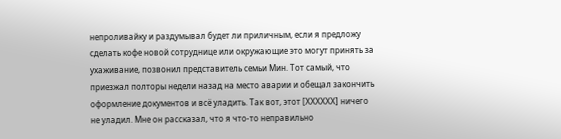непроливайку и раздумывал будет ли приличным, если я предложу сделать кофе новой сотруднице или окружающие это могут принять за ухаживание, позвонил представитель семьи Мин. Тот самый, что приезжал полторы недели назад на место аварии и обещал закончить оформление документов и всё уладить. Так вот, этот [ХХХХХХ] ничего не уладил. Мне он рассказал, что я что-то неправильно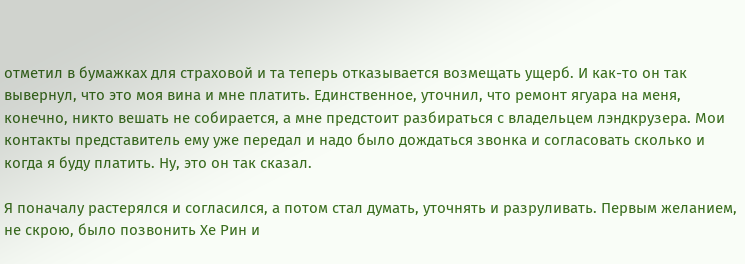отметил в бумажках для страховой и та теперь отказывается возмещать ущерб. И как-то он так вывернул, что это моя вина и мне платить. Единственное, уточнил, что ремонт ягуара на меня, конечно, никто вешать не собирается, а мне предстоит разбираться с владельцем лэндкрузера. Мои контакты представитель ему уже передал и надо было дождаться звонка и согласовать сколько и когда я буду платить. Ну, это он так сказал.

Я поначалу растерялся и согласился, а потом стал думать, уточнять и разруливать. Первым желанием, не скрою, было позвонить Хе Рин и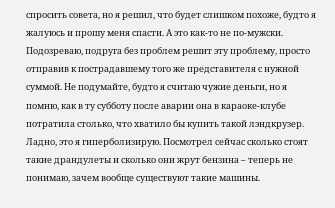спросить совета, но я решил, что будет слишком похоже, будто я жалуюсь и прошу меня спасти. А это как-то не по-мужски. Подозреваю, подруга без проблем решит эту проблему, просто отправив к пострадавшему того же представителя с нужной суммой. Не подумайте, будто я считаю чужие деньги, но я помню, как в ту субботу после аварии она в караоке-клубе потратила столько, что хватило бы купить такой лэндкрузер. Ладно, это я гиперболизирую. Посмотрел сейчас сколько стоят такие драндулеты и сколько они жрут бензина – теперь не понимаю, зачем вообще существуют такие машины.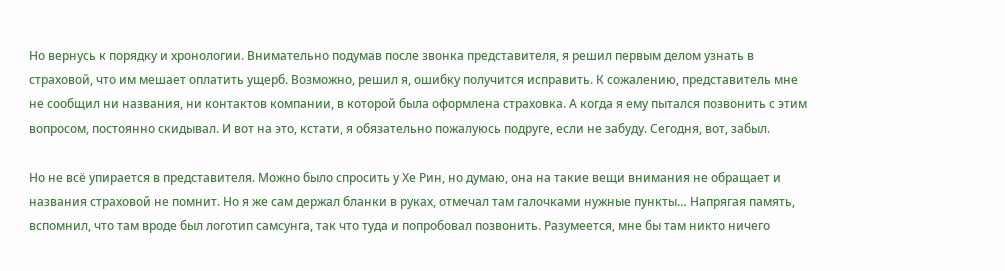Но вернусь к порядку и хронологии. Внимательно подумав после звонка представителя, я решил первым делом узнать в страховой, что им мешает оплатить ущерб. Возможно, решил я, ошибку получится исправить. К сожалению, представитель мне не сообщил ни названия, ни контактов компании, в которой была оформлена страховка. А когда я ему пытался позвонить с этим вопросом, постоянно скидывал. И вот на это, кстати, я обязательно пожалуюсь подруге, если не забуду. Сегодня, вот, забыл.

Но не всё упирается в представителя. Можно было спросить у Хе Рин, но думаю, она на такие вещи внимания не обращает и названия страховой не помнит. Но я же сам держал бланки в руках, отмечал там галочками нужные пункты… Напрягая память, вспомнил, что там вроде был логотип самсунга, так что туда и попробовал позвонить. Разумеется, мне бы там никто ничего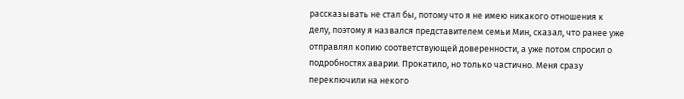рассказывать не стал бы, потому что я не имею никакого отношения к делу, поэтому я назвался представителем семьи Мин, сказал, что ранее уже отправлял копию соответствующей доверенности, а уже потом спросил о подробностях аварии. Прокатило, но только частично. Меня сразу переключили на некого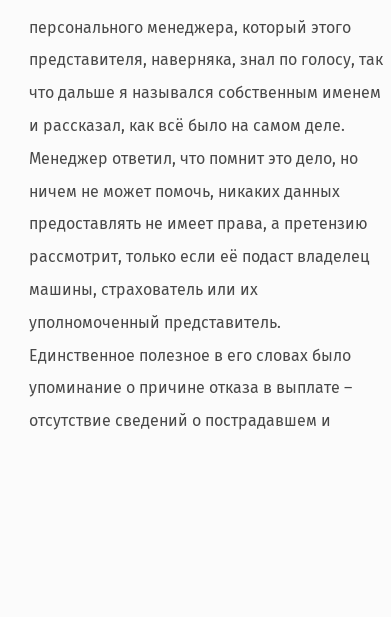персонального менеджера, который этого представителя, наверняка, знал по голосу, так что дальше я назывался собственным именем и рассказал, как всё было на самом деле. Менеджер ответил, что помнит это дело, но ничем не может помочь, никаких данных предоставлять не имеет права, а претензию рассмотрит, только если её подаст владелец машины, страхователь или их уполномоченный представитель. Единственное полезное в его словах было упоминание о причине отказа в выплате – отсутствие сведений о пострадавшем и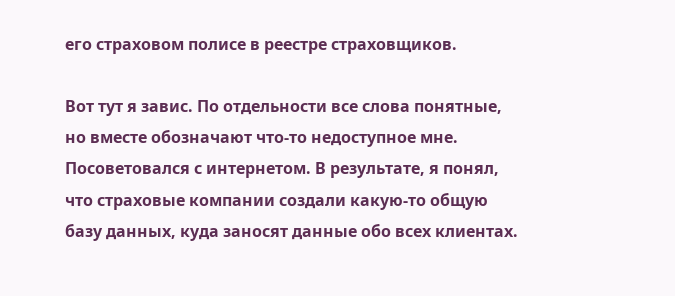его страховом полисе в реестре страховщиков.

Вот тут я завис. По отдельности все слова понятные, но вместе обозначают что-то недоступное мне. Посоветовался с интернетом. В результате, я понял, что страховые компании создали какую-то общую базу данных, куда заносят данные обо всех клиентах.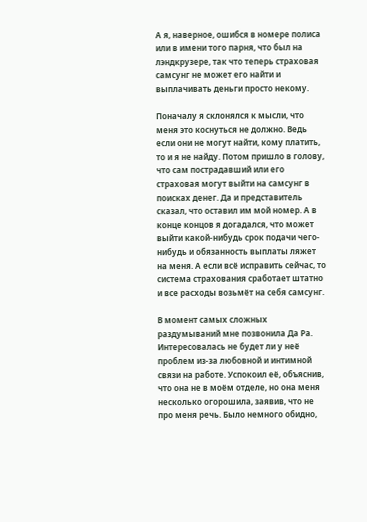А я, наверное, ошибся в номере полиса или в имени того парня, что был на лэндкрузере, так что теперь страховая самсунг не может его найти и выплачивать деньги просто некому.

Поначалу я склонялся к мысли, что меня это коснуться не должно. Ведь если они не могут найти, кому платить, то и я не найду. Потом пришло в голову, что сам пострадавший или его страховая могут выйти на самсунг в поисках денег. Да и представитель сказал, что оставил им мой номер. А в конце концов я догадался, что может выйти какой-нибудь срок подачи чего-нибудь и обязанность выплаты ляжет на меня. А если всё исправить сейчас, то система страхования сработает штатно и все расходы возьмёт на себя самсунг.

В момент самых сложных раздумываний мне позвонила Да Ра. Интересовалась не будет ли у неё проблем из-за любовной и интимной связи на работе. Успокоил её, объяснив, что она не в моём отделе, но она меня несколько огорошила, заявив, что не про меня речь. Было немного обидно,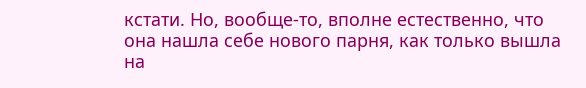кстати. Но, вообще-то, вполне естественно, что она нашла себе нового парня, как только вышла на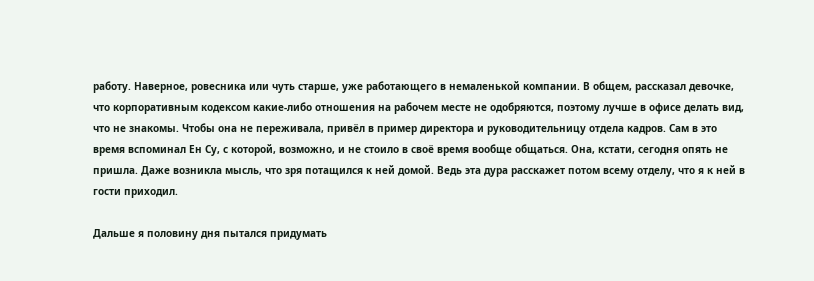работу. Наверное, ровесника или чуть старше, уже работающего в немаленькой компании. В общем, рассказал девочке, что корпоративным кодексом какие-либо отношения на рабочем месте не одобряются, поэтому лучше в офисе делать вид, что не знакомы. Чтобы она не переживала, привёл в пример директора и руководительницу отдела кадров. Сам в это время вспоминал Ен Су, с которой, возможно, и не стоило в своё время вообще общаться. Она, кстати, сегодня опять не пришла. Даже возникла мысль, что зря потащился к ней домой. Ведь эта дура расскажет потом всему отделу, что я к ней в гости приходил.

Дальше я половину дня пытался придумать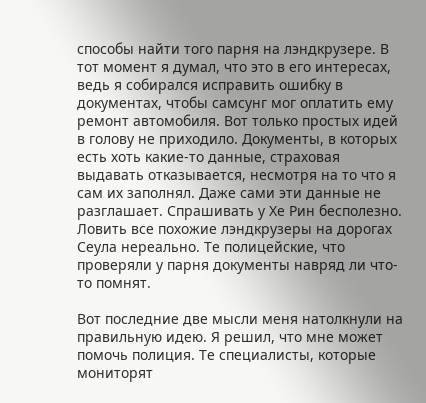способы найти того парня на лэндкрузере. В тот момент я думал, что это в его интересах, ведь я собирался исправить ошибку в документах, чтобы самсунг мог оплатить ему ремонт автомобиля. Вот только простых идей в голову не приходило. Документы, в которых есть хоть какие-то данные, страховая выдавать отказывается, несмотря на то что я сам их заполнял. Даже сами эти данные не разглашает. Спрашивать у Хе Рин бесполезно. Ловить все похожие лэндкрузеры на дорогах Сеула нереально. Те полицейские, что проверяли у парня документы навряд ли что-то помнят.

Вот последние две мысли меня натолкнули на правильную идею. Я решил, что мне может помочь полиция. Те специалисты, которые мониторят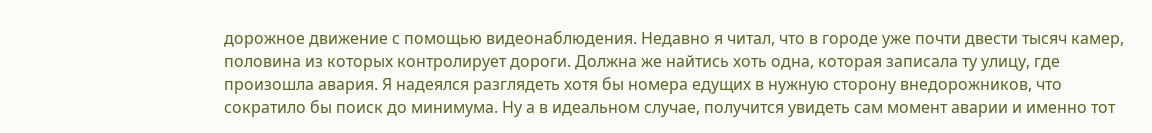дорожное движение с помощью видеонаблюдения. Недавно я читал, что в городе уже почти двести тысяч камер, половина из которых контролирует дороги. Должна же найтись хоть одна, которая записала ту улицу, где произошла авария. Я надеялся разглядеть хотя бы номера едущих в нужную сторону внедорожников, что сократило бы поиск до минимума. Ну а в идеальном случае, получится увидеть сам момент аварии и именно тот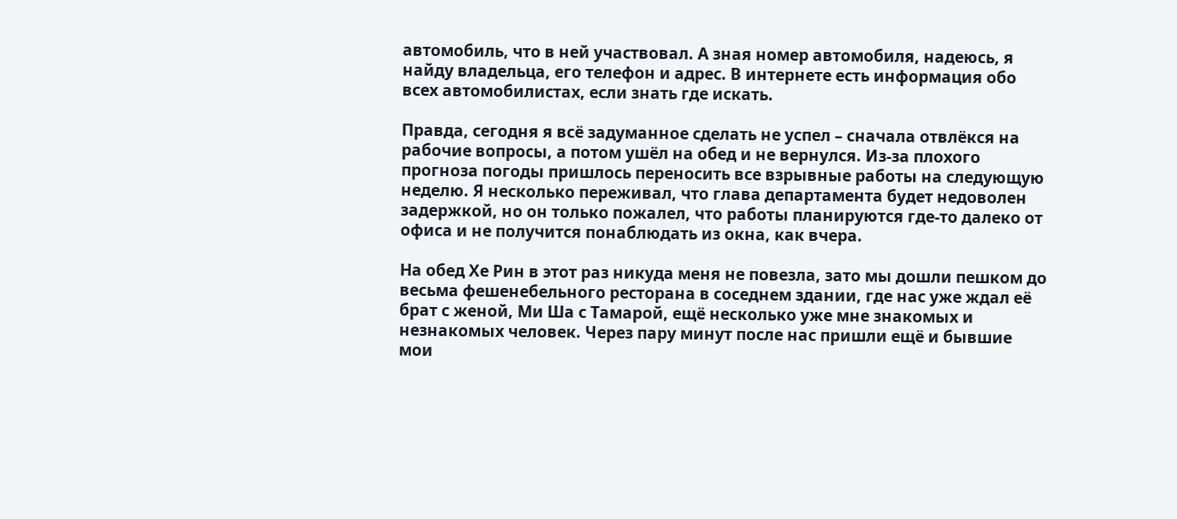автомобиль, что в ней участвовал. А зная номер автомобиля, надеюсь, я найду владельца, его телефон и адрес. В интернете есть информация обо всех автомобилистах, если знать где искать.

Правда, сегодня я всё задуманное сделать не успел – сначала отвлёкся на рабочие вопросы, а потом ушёл на обед и не вернулся. Из-за плохого прогноза погоды пришлось переносить все взрывные работы на следующую неделю. Я несколько переживал, что глава департамента будет недоволен задержкой, но он только пожалел, что работы планируются где-то далеко от офиса и не получится понаблюдать из окна, как вчера.

На обед Хе Рин в этот раз никуда меня не повезла, зато мы дошли пешком до весьма фешенебельного ресторана в соседнем здании, где нас уже ждал её брат с женой, Ми Ша с Тамарой, ещё несколько уже мне знакомых и незнакомых человек. Через пару минут после нас пришли ещё и бывшие мои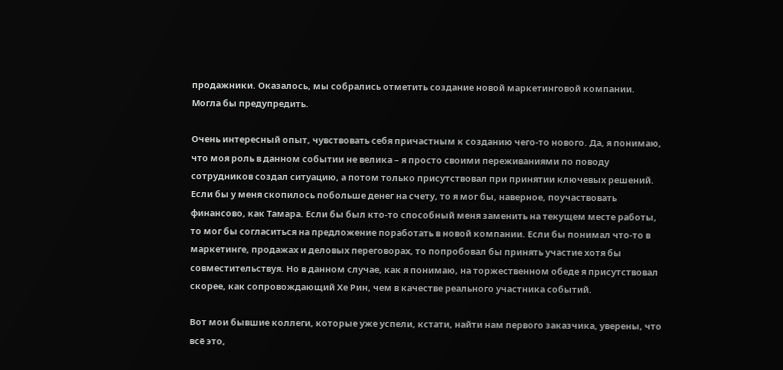продажники. Оказалось, мы собрались отметить создание новой маркетинговой компании. Могла бы предупредить.

Очень интересный опыт, чувствовать себя причастным к созданию чего-то нового. Да, я понимаю, что моя роль в данном событии не велика – я просто своими переживаниями по поводу сотрудников создал ситуацию, а потом только присутствовал при принятии ключевых решений. Если бы у меня скопилось побольше денег на счету, то я мог бы, наверное, поучаствовать финансово, как Тамара. Если бы был кто-то способный меня заменить на текущем месте работы, то мог бы согласиться на предложение поработать в новой компании. Если бы понимал что-то в маркетинге, продажах и деловых переговорах, то попробовал бы принять участие хотя бы совместительствуя. Но в данном случае, как я понимаю, на торжественном обеде я присутствовал скорее, как сопровождающий Хе Рин, чем в качестве реального участника событий.

Вот мои бывшие коллеги, которые уже успели, кстати, найти нам первого заказчика, уверены, что всё это,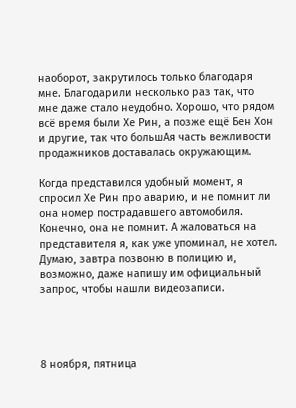наоборот, закрутилось только благодаря мне. Благодарили несколько раз так, что мне даже стало неудобно. Хорошо, что рядом всё время были Хе Рин, а позже ещё Бен Хон и другие, так что большАя часть вежливости продажников доставалась окружающим.

Когда представился удобный момент, я спросил Хе Рин про аварию, и не помнит ли она номер пострадавшего автомобиля. Конечно, она не помнит. А жаловаться на представителя я, как уже упоминал, не хотел. Думаю, завтра позвоню в полицию и, возможно, даже напишу им официальный запрос, чтобы нашли видеозаписи.




8 ноября, пятница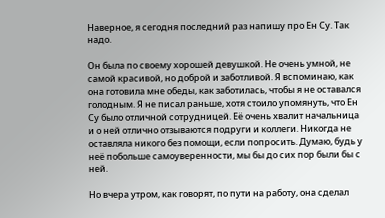Наверное, я сегодня последний раз напишу про Ен Су. Так надо.

Он была по своему хорошей девушкой. Не очень умной, не самой красивой, но доброй и заботливой. Я вспоминаю, как она готовила мне обеды, как заботилась, чтобы я не оставался голодным. Я не писал раньше, хотя стоило упомянуть, что Ен Су было отличной сотрудницей. Её очень хвалит начальница и о ней отлично отзываются подруги и коллеги. Никогда не оставляла никого без помощи, если попросить. Думаю, будь у неё побольше самоуверенности, мы бы до сих пор были бы с ней.

Но вчера утром, как говорят, по пути на работу, она сделал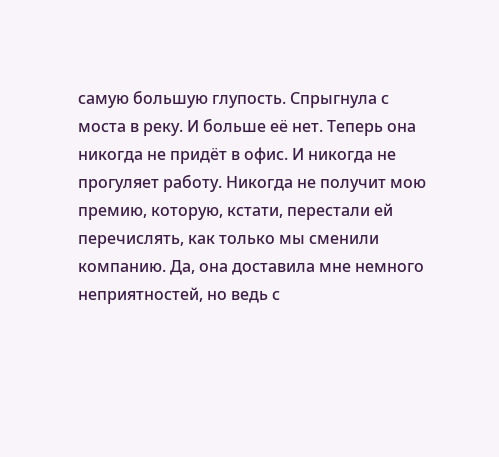самую большую глупость. Спрыгнула с моста в реку. И больше её нет. Теперь она никогда не придёт в офис. И никогда не прогуляет работу. Никогда не получит мою премию, которую, кстати, перестали ей перечислять, как только мы сменили компанию. Да, она доставила мне немного неприятностей, но ведь с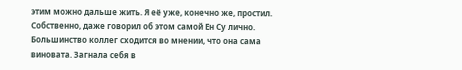этим можно дальше жить. Я её уже, конечно же, простил. Собственно, даже говорил об этом самой Ен Су лично. Большинство коллег сходится во мнении, что она сама виновата. Загнала себя в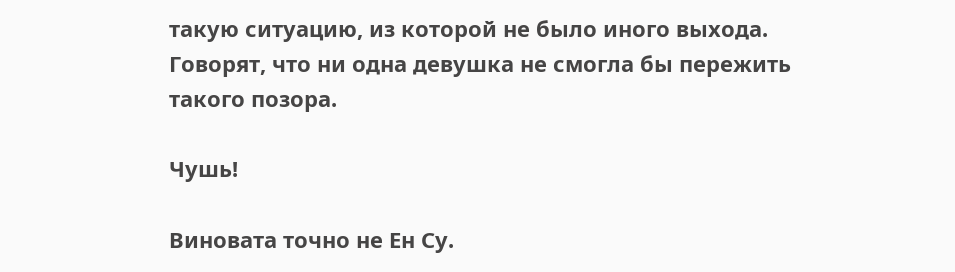такую ситуацию, из которой не было иного выхода. Говорят, что ни одна девушка не смогла бы пережить такого позора.

Чушь!

Виновата точно не Ен Су.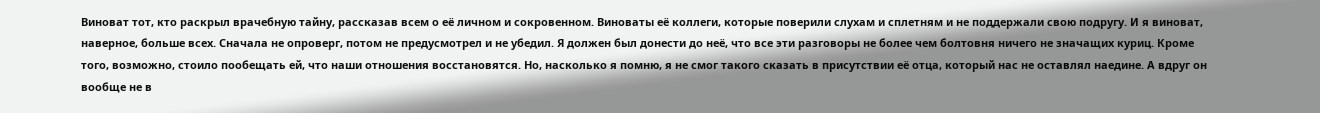Виноват тот, кто раскрыл врачебную тайну, рассказав всем о её личном и сокровенном. Виноваты её коллеги, которые поверили слухам и сплетням и не поддержали свою подругу. И я виноват, наверное, больше всех. Сначала не опроверг, потом не предусмотрел и не убедил. Я должен был донести до неё, что все эти разговоры не более чем болтовня ничего не значащих куриц. Кроме того, возможно, стоило пообещать ей, что наши отношения восстановятся. Но, насколько я помню, я не смог такого сказать в присутствии её отца, который нас не оставлял наедине. А вдруг он вообще не в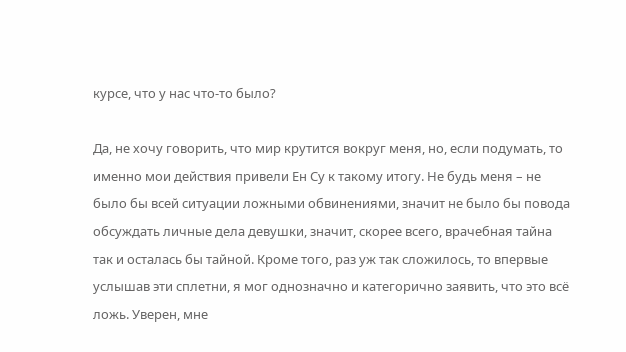курсе, что у нас что-то было?

Да, не хочу говорить, что мир крутится вокруг меня, но, если подумать, то именно мои действия привели Ен Су к такому итогу. Не будь меня – не было бы всей ситуации ложными обвинениями, значит не было бы повода обсуждать личные дела девушки, значит, скорее всего, врачебная тайна так и осталась бы тайной. Кроме того, раз уж так сложилось, то впервые услышав эти сплетни, я мог однозначно и категорично заявить, что это всё ложь. Уверен, мне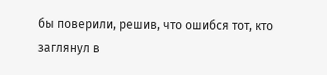бы поверили, решив, что ошибся тот, кто заглянул в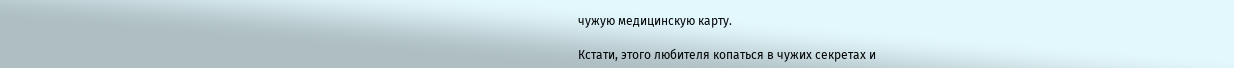чужую медицинскую карту.

Кстати, этого любителя копаться в чужих секретах и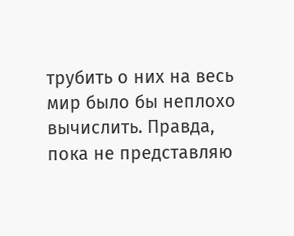трубить о них на весь мир было бы неплохо вычислить. Правда, пока не представляю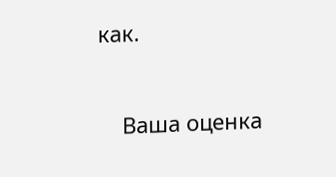как.


    Ваша оценка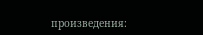произведения: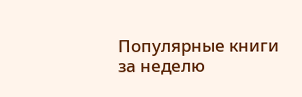Популярные книги за неделю